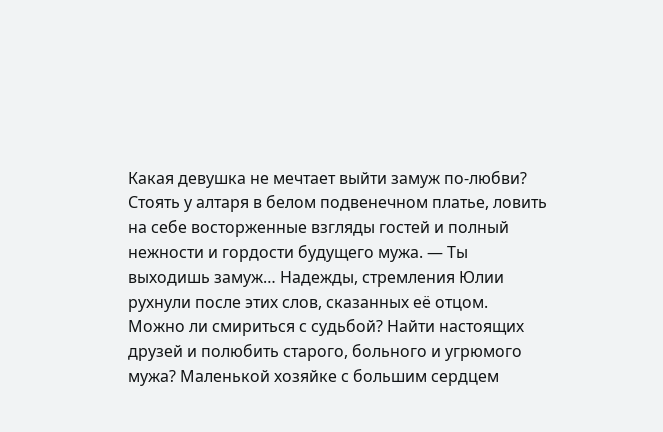Какая девушка не мечтает выйти замуж по-любви? Стоять у алтаря в белом подвенечном платье, ловить на себе восторженные взгляды гостей и полный нежности и гордости будущего мужа. — Ты выходишь замуж… Надежды, стремления Юлии рухнули после этих слов, сказанных её отцом. Можно ли смириться с судьбой? Найти настоящих друзей и полюбить старого, больного и угрюмого мужа? Маленькой хозяйке с большим сердцем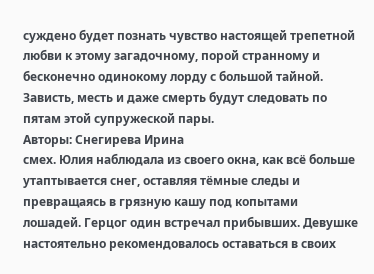суждено будет познать чувство настоящей трепетной любви к этому загадочному, порой странному и бесконечно одинокому лорду с большой тайной. Зависть, месть и даже смерть будут следовать по пятам этой супружеской пары.
Авторы: Снегирева Ирина
смех. Юлия наблюдала из своего окна, как всё больше утаптывается снег, оставляя тёмные следы и превращаясь в грязную кашу под копытами лошадей. Герцог один встречал прибывших. Девушке настоятельно рекомендовалось оставаться в своих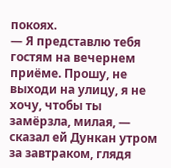покоях.
— Я представлю тебя гостям на вечернем приёме. Прошу, не выходи на улицу, я не хочу, чтобы ты замёрзла, милая, — сказал ей Дункан утром за завтраком, глядя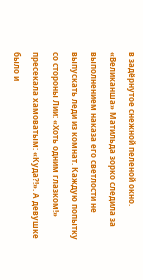в задёрнутое снежной пеленой окно.
«Великанша» Матильда зорко следила за выполнением наказа его светлости не выпускать леди из комнат. Каждую попытку со стороны Лии: «Хоть одним глазком!» пресекала хамоватым: «Куда?!». А девушке было и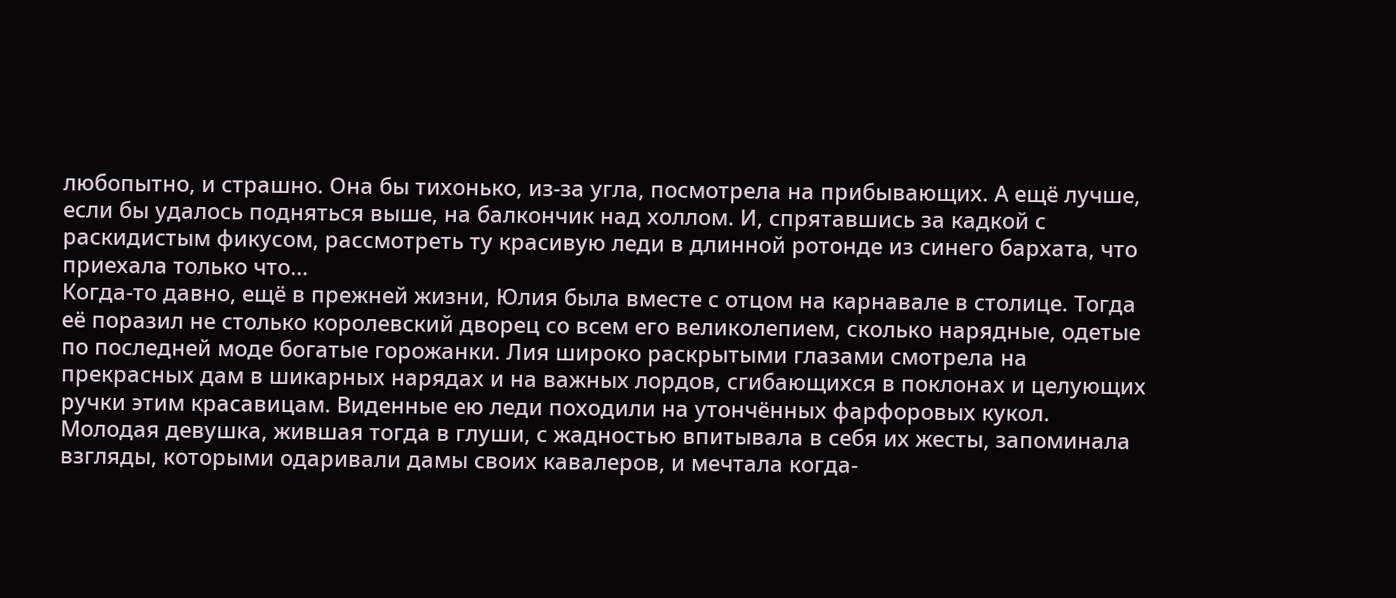любопытно, и страшно. Она бы тихонько, из-за угла, посмотрела на прибывающих. А ещё лучше, если бы удалось подняться выше, на балкончик над холлом. И, спрятавшись за кадкой с раскидистым фикусом, рассмотреть ту красивую леди в длинной ротонде из синего бархата, что приехала только что…
Когда-то давно, ещё в прежней жизни, Юлия была вместе с отцом на карнавале в столице. Тогда её поразил не столько королевский дворец со всем его великолепием, сколько нарядные, одетые по последней моде богатые горожанки. Лия широко раскрытыми глазами смотрела на прекрасных дам в шикарных нарядах и на важных лордов, сгибающихся в поклонах и целующих ручки этим красавицам. Виденные ею леди походили на утончённых фарфоровых кукол. Молодая девушка, жившая тогда в глуши, с жадностью впитывала в себя их жесты, запоминала взгляды, которыми одаривали дамы своих кавалеров, и мечтала когда-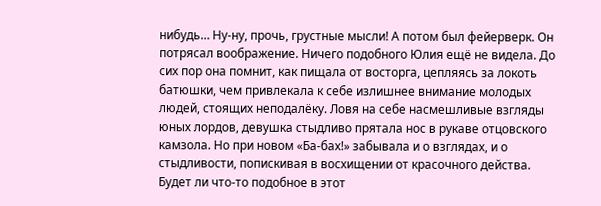нибудь… Ну-ну, прочь, грустные мысли! А потом был фейерверк. Он потрясал воображение. Ничего подобного Юлия ещё не видела. До сих пор она помнит, как пищала от восторга, цепляясь за локоть батюшки, чем привлекала к себе излишнее внимание молодых людей, стоящих неподалёку. Ловя на себе насмешливые взгляды юных лордов, девушка стыдливо прятала нос в рукаве отцовского камзола. Но при новом «Ба-бах!» забывала и о взглядах, и о стыдливости, попискивая в восхищении от красочного действа. Будет ли что-то подобное в этот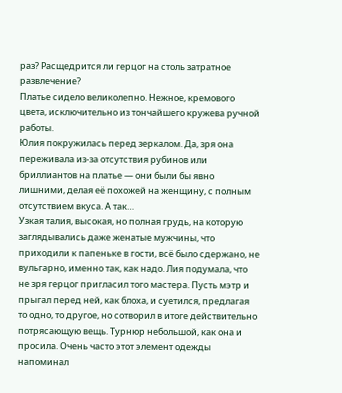раз? Расщедрится ли герцог на столь затратное развлечение?
Платье сидело великолепно. Нежное, кремового цвета, исключительно из тончайшего кружева ручной работы.
Юлия покружилась перед зеркалом. Да, зря она переживала из-за отсутствия рубинов или бриллиантов на платье — они были бы явно лишними, делая её похожей на женщину, с полным отсутствием вкуса. А так…
Узкая талия, высокая, но полная грудь, на которую заглядывались даже женатые мужчины, что приходили к папеньке в гости, всё было сдержано, не вульгарно, именно так, как надо. Лия подумала, что не зря герцог пригласил того мастера. Пусть мэтр и прыгал перед ней, как блоха, и суетился, предлагая то одно, то другое, но сотворил в итоге действительно потрясающую вещь. Турнюр небольшой, как она и просила. Очень часто этот элемент одежды напоминал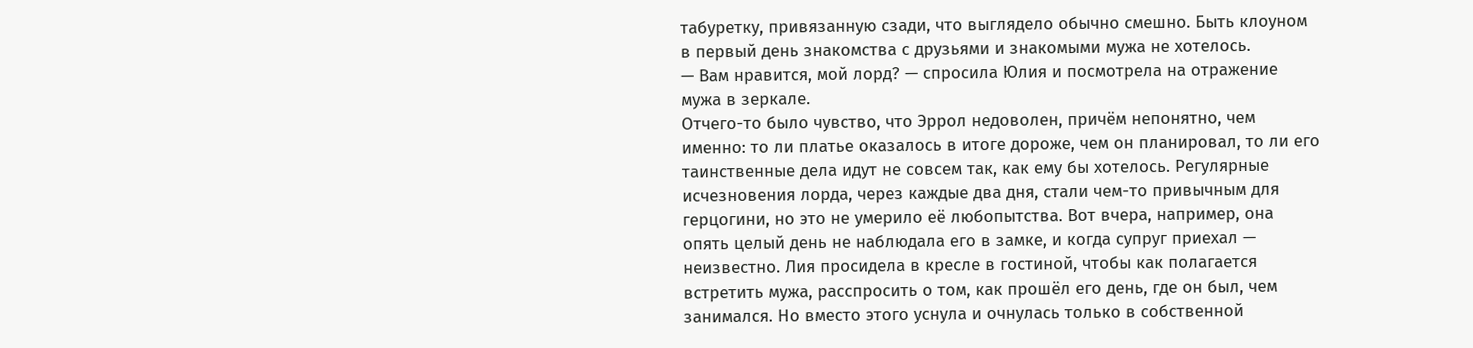табуретку, привязанную сзади, что выглядело обычно смешно. Быть клоуном в первый день знакомства с друзьями и знакомыми мужа не хотелось.
— Вам нравится, мой лорд? — спросила Юлия и посмотрела на отражение мужа в зеркале.
Отчего-то было чувство, что Эррол недоволен, причём непонятно, чем именно: то ли платье оказалось в итоге дороже, чем он планировал, то ли его таинственные дела идут не совсем так, как ему бы хотелось. Регулярные исчезновения лорда, через каждые два дня, стали чем-то привычным для герцогини, но это не умерило её любопытства. Вот вчера, например, она опять целый день не наблюдала его в замке, и когда супруг приехал — неизвестно. Лия просидела в кресле в гостиной, чтобы как полагается встретить мужа, расспросить о том, как прошёл его день, где он был, чем занимался. Но вместо этого уснула и очнулась только в собственной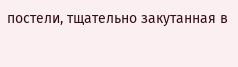постели, тщательно закутанная в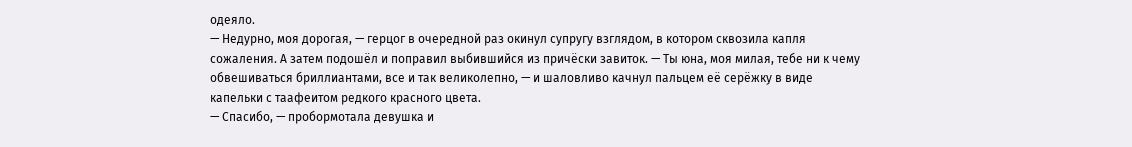одеяло.
— Недурно, моя дорогая, — герцог в очередной раз окинул супругу взглядом, в котором сквозила капля сожаления. А затем подошёл и поправил выбившийся из причёски завиток. — Ты юна, моя милая, тебе ни к чему обвешиваться бриллиантами, все и так великолепно, — и шаловливо качнул пальцем её серёжку в виде капельки с таафеитом редкого красного цвета.
— Спасибо, — пробормотала девушка и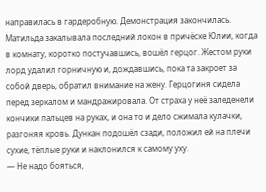направилась в гардеробную. Демонстрация закончилась.
Матильда закалывала последний локон в причёске Юлии, когда в комнату, коротко постучавшись, вошёл герцог. Жестом руки лорд удалил горничную и, дождавшись, пока та закроет за собой дверь, обратил внимание на жену. Герцогиня сидела перед зеркалом и мандражировала. От страха у неё заледенели кончики пальцев на руках, и она то и дело сжимала кулачки, разгоняя кровь. Дункан подошёл сзади, положил ей на плечи сухие, тёплые руки и наклонился к самому уху.
— Не надо бояться,